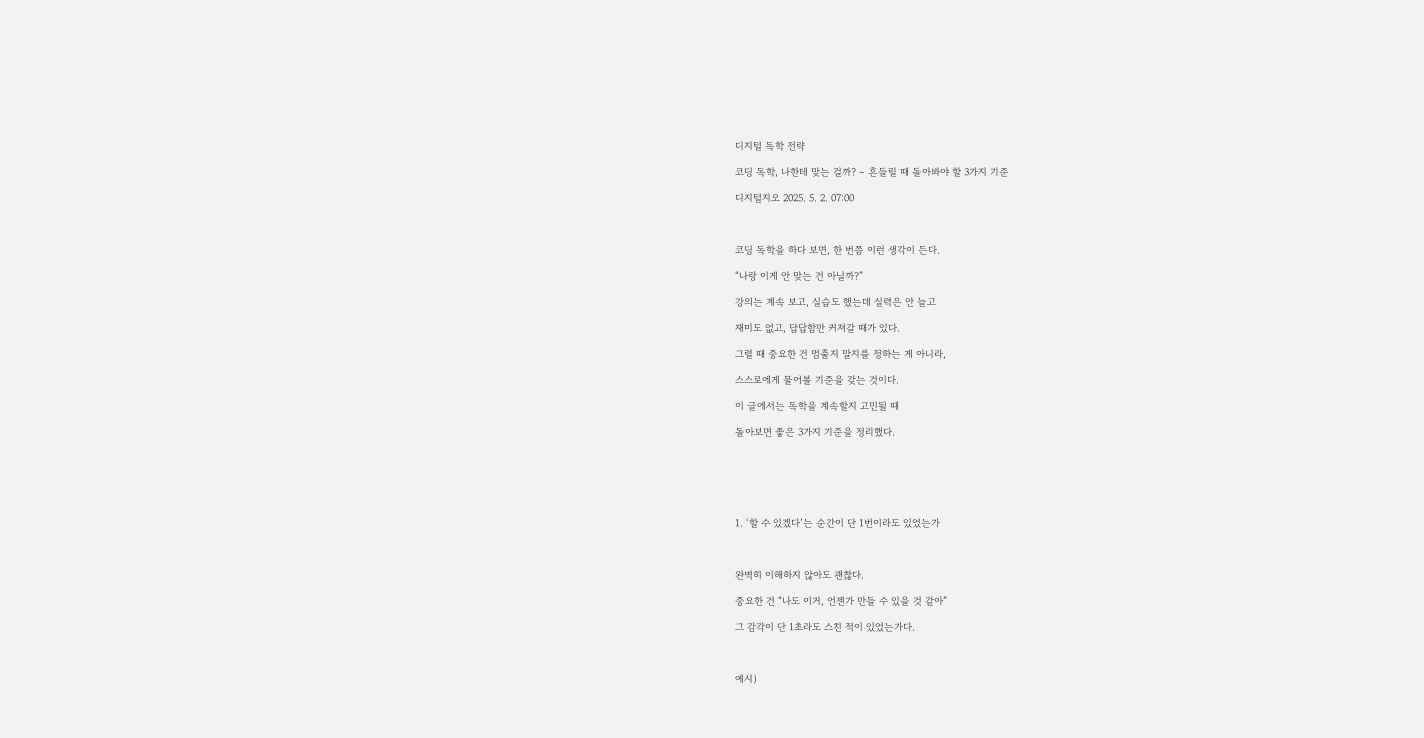디지털 독학 전략

코딩 독학, 나한테 맞는 걸까? – 흔들릴 때 돌아봐야 할 3가지 기준

디지털지오 2025. 5. 2. 07:00



코딩 독학을 하다 보면, 한 번쯤 이런 생각이 든다.

“나랑 이게 안 맞는 건 아닐까?”

강의는 계속 보고, 실습도 했는데 실력은 안 늘고

재미도 없고, 답답함만 커져갈 때가 있다.

그럴 때 중요한 건 멈출지 말지를 정하는 게 아니라,

스스로에게 물어볼 기준을 갖는 것이다.

이 글에서는 독학을 계속할지 고민될 때

돌아보면 좋은 3가지 기준을 정리했다.






1. ‘할 수 있겠다’는 순간이 단 1번이라도 있었는가



완벽히 이해하지 않아도 괜찮다.

중요한 건 “나도 이거, 언젠가 만들 수 있을 것 같아”

그 감각이 단 1초라도 스친 적이 있었는가다.



예시)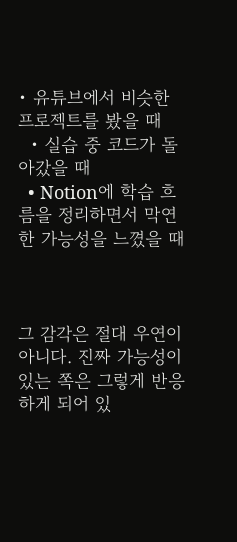• 유튜브에서 비슷한 프로젝트를 봤을 때
  • 실습 중 코드가 돌아갔을 때
  • Notion에 학습 흐름을 정리하면서 막연한 가능성을 느꼈을 때



그 감각은 절대 우연이 아니다. 진짜 가능성이 있는 쪽은 그렇게 반응하게 되어 있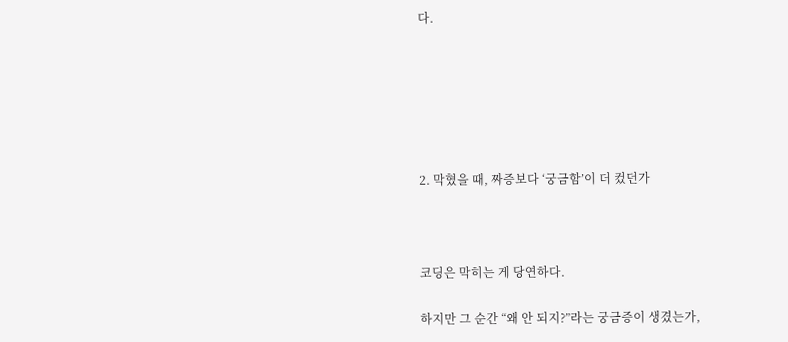다.






2. 막혔을 때, 짜증보다 ‘궁금함’이 더 컸던가



코딩은 막히는 게 당연하다.

하지만 그 순간 “왜 안 되지?”라는 궁금증이 생겼는가,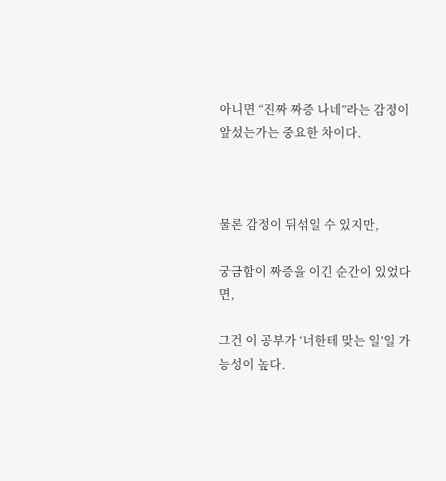아니면 “진짜 짜증 나네”라는 감정이 앞섰는가는 중요한 차이다.



물론 감정이 뒤섞일 수 있지만,

궁금함이 짜증을 이긴 순간이 있었다면,

그건 이 공부가 ‘너한테 맞는 일’일 가능성이 높다.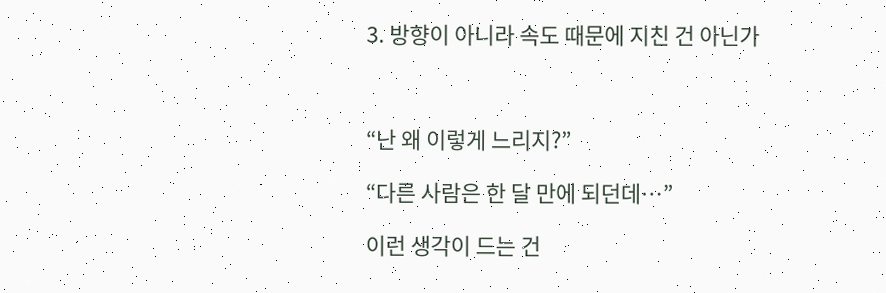3. 방향이 아니라 속도 때문에 지친 건 아닌가



“난 왜 이렇게 느리지?”

“다른 사람은 한 달 만에 되던데…”

이런 생각이 드는 건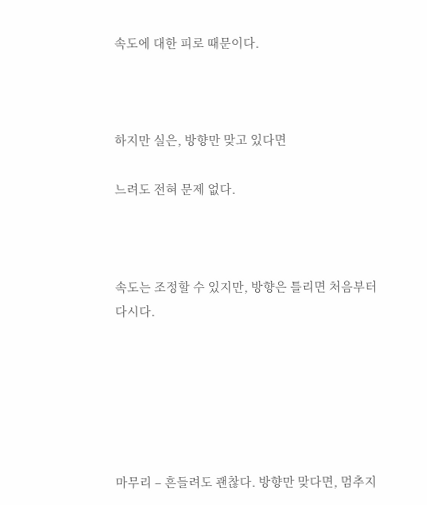속도에 대한 피로 때문이다.



하지만 실은, 방향만 맞고 있다면

느려도 전혀 문제 없다.



속도는 조정할 수 있지만, 방향은 틀리면 처음부터 다시다.






마무리 – 흔들려도 괜찮다. 방향만 맞다면, 멈추지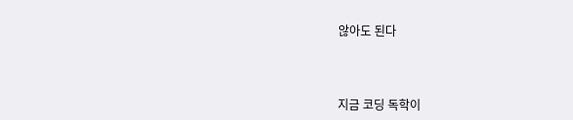않아도 된다



지금 코딩 독학이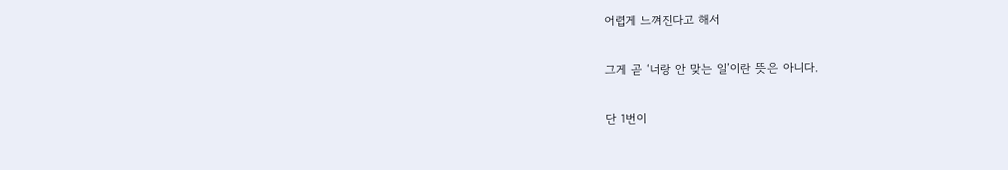어렵게 느껴진다고 해서

그게 곧 ‘너랑 안 맞는 일’이란 뜻은 아니다.

단 1번이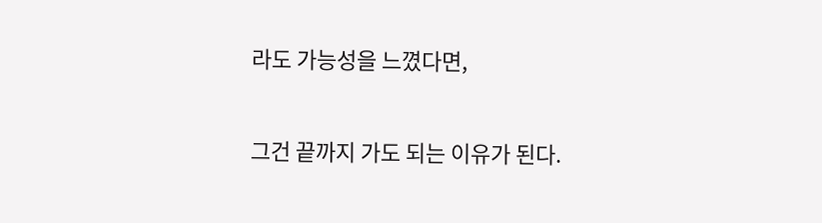라도 가능성을 느꼈다면,

그건 끝까지 가도 되는 이유가 된다.